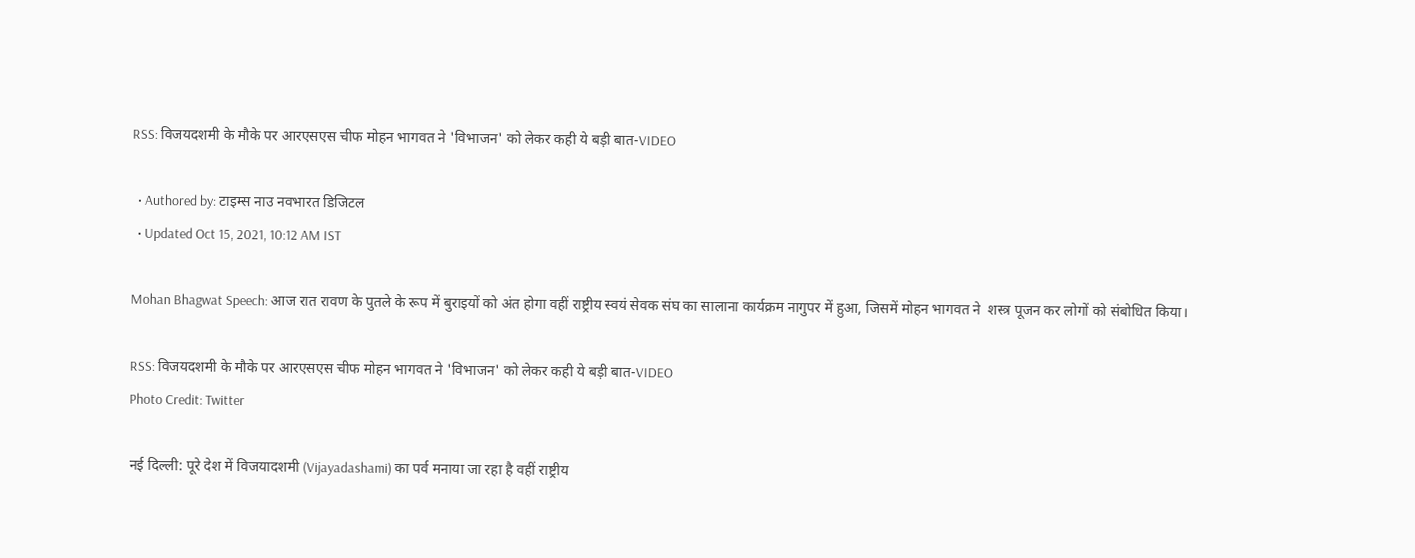RSS: विजयदशमी के मौके पर आरएसएस चीफ मोहन भागवत ने 'विभाजन' को लेकर कही ये बड़ी बात-VIDEO

  • Authored by: टाइम्स नाउ नवभारत डिजिटल
  • Updated Oct 15, 2021, 10:12 AM IST

Mohan Bhagwat Speech: आज रात रावण के पुतले के रूप में बुराइयों को अंत होगा वहीं राष्ट्रीय स्वयं सेवक संघ का सालाना कार्यक्रम नागुपर में हुआ, जिसमें मोहन भागवत ने  शस्त्र पूजन कर लोगों को संबोधित किया।

RSS: विजयदशमी के मौके पर आरएसएस चीफ मोहन भागवत ने 'विभाजन' को लेकर कही ये बड़ी बात-VIDEO
Photo Credit: Twitter

नई दिल्ली: पूरे देश में विजयादशमी (Vijayadashami) का पर्व मनाया जा रहा है वहीं राष्ट्रीय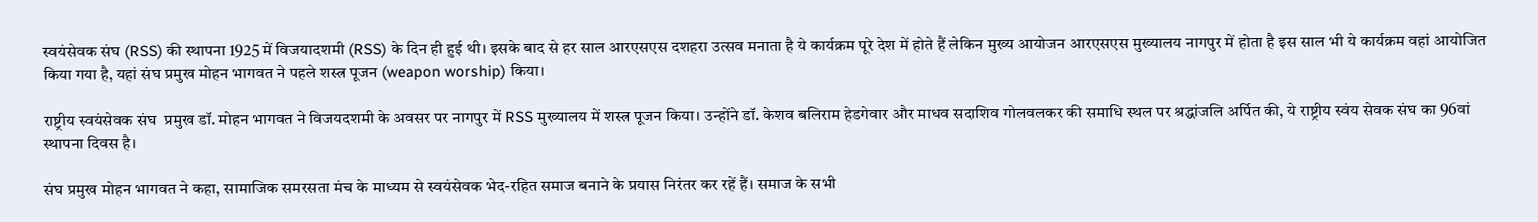स्वयंसेवक संघ (RSS) की स्थापना 1925 में विजयादशमी (RSS) के दिन ही हुई थी। इसके बाद से हर साल आरएसएस दशहरा उत्सव मनाता है ये कार्यक्रम पूरे देश में होते हैं लेकिन मुख्य आयोजन आरएसएस मुख्यालय नागपुर में होता है इस साल भी ये कार्यक्रम वहां आयोजित किया गया है, यहां संघ प्रमुख मोहन भागवत ने पहले शस्त्र पूजन (weapon worship) किया।

राष्ट्रीय स्वयंसेवक संघ  प्रमुख डॉ. मोहन भागवत ने विजयदशमी के अवसर पर नागपुर में RSS मुख्यालय में शस्त्र पूजन किया। उन्होंने डॉ. केशव बलिराम हेडगेवार और माधव सदाशिव गोलवलकर की समाधि स्थल पर श्रद्धांजलि अर्पित की, ये राष्ट्रीय स्वंय सेवक संघ का 96वां स्थापना दिवस है।

संघ प्रमुख मोहन भागवत ने कहा, सामाजिक समरसता मंच के माध्यम से स्वयंसेवक भेद-रहित समाज बनाने के प्रयास निरंतर कर रहें हैं। समाज के सभी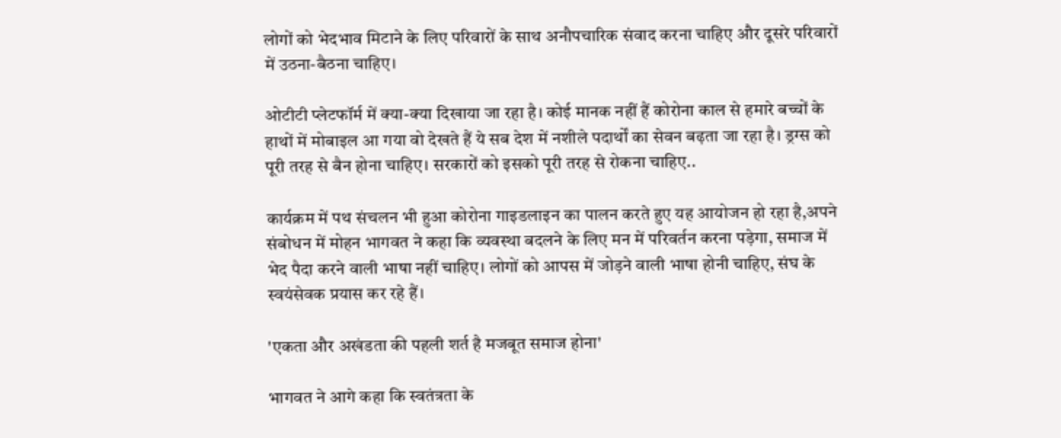लोगों को भेदभाव मिटाने के लिए परिवारों के साथ अनौपचारिक संवाद करना चाहिए और दूसरे परिवारों में उठना-बैठना चाहिए।

ओटीटी प्लेटफॉर्म में क्या-क्या दिखाया जा रहा है। कोई मानक नहीं हैं कोरोना काल से हमारे बच्चों के हाथों में मोबाइल आ गया वो देखते हैं ये सब देश में नशीले पदार्थों का सेवन बढ़ता जा रहा है। ड्रग्स को पूरी तरह से बैन होना चाहिए। सरकारों को इसको पूरी तरह से रोकना चाहिए..

कार्यक्रम में पथ संचलन भी हुआ कोरोना गाइडलाइन का पालन करते हुए यह आयोजन हो रहा है,अपने संबोधन में मोहन भागवत ने कहा कि व्यवस्था बदलने के लिए मन में परिवर्तन करना पड़ेगा, समाज में भेद पैदा करने वाली भाषा नहीं चाहिए। लोगों को आपस में जोड़ने वाली भाषा होनी चाहिए, संघ के स्वयंसेवक प्रयास कर रहे हैं।

'एकता और अखंडता की पहली शर्त है मजबूत समाज होना'

भागवत ने आगे कहा कि स्वतंत्रता के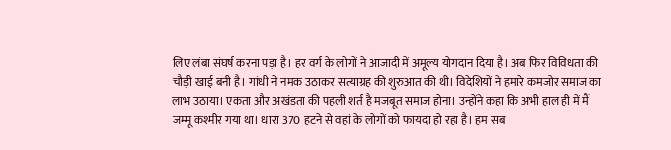लिए लंबा संघर्ष करना पड़ा है। हर वर्ग के लोगों ने आजादी में अमूल्य योगदान दिया है। अब फिर विविधता की चौड़ी खाई बनी है। गांधी ने नमक उठाकर सत्याग्रह की शुरुआत की थी। विदेशियों ने हमारे कमजोर समाज का लाभ उठाया। एकता और अखंडता की पहली शर्त है मजबूत समाज होना। उन्होंने कहा कि अभी हाल ही में मैं जम्मू कश्मीर गया था। धारा 370 हटने से वहां के लोगों को फायदा हो रहा है। हम सब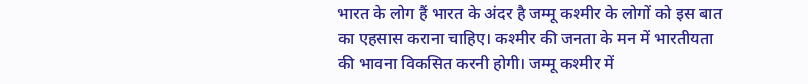भारत के लोग हैं भारत के अंदर है जम्मू कश्मीर के लोगों को इस बात का एहसास कराना चाहिए। कश्मीर की जनता के मन में भारतीयता की भावना विकसित करनी होगी। जम्मू कश्मीर में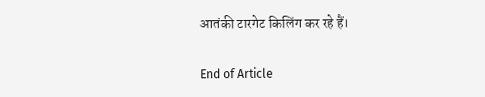आतंकी टारगेट किलिंग कर रहे हैं।

End of Article